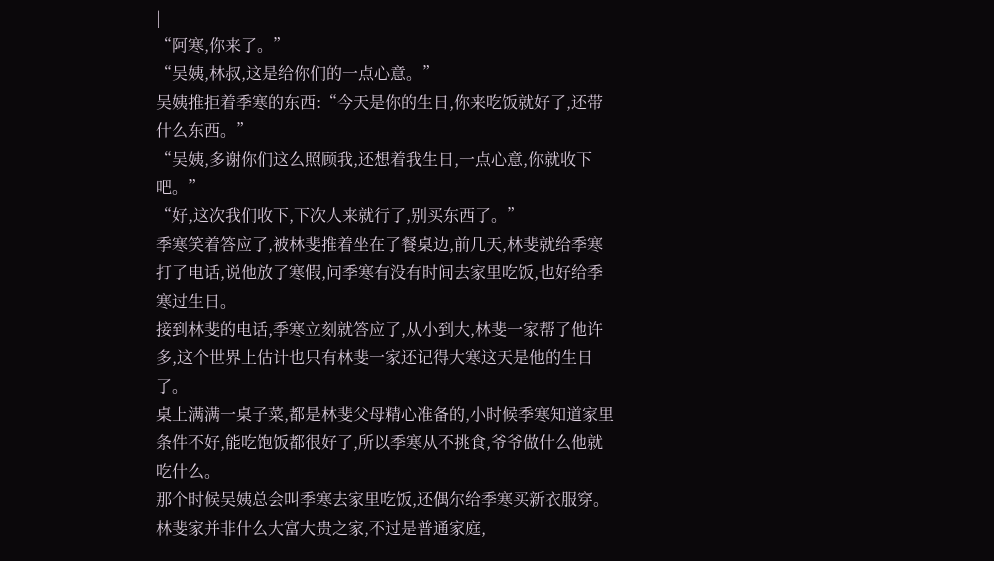|
“阿寒,你来了。”
“吴姨,林叔,这是给你们的一点心意。”
吴姨推拒着季寒的东西:“今天是你的生日,你来吃饭就好了,还带什么东西。”
“吴姨,多谢你们这么照顾我,还想着我生日,一点心意,你就收下吧。”
“好,这次我们收下,下次人来就行了,别买东西了。”
季寒笑着答应了,被林斐推着坐在了餐桌边,前几天,林斐就给季寒打了电话,说他放了寒假,问季寒有没有时间去家里吃饭,也好给季寒过生日。
接到林斐的电话,季寒立刻就答应了,从小到大,林斐一家帮了他许多,这个世界上估计也只有林斐一家还记得大寒这天是他的生日了。
桌上满满一桌子菜,都是林斐父母精心准备的,小时候季寒知道家里条件不好,能吃饱饭都很好了,所以季寒从不挑食,爷爷做什么他就吃什么。
那个时候吴姨总会叫季寒去家里吃饭,还偶尔给季寒买新衣服穿。
林斐家并非什么大富大贵之家,不过是普通家庭,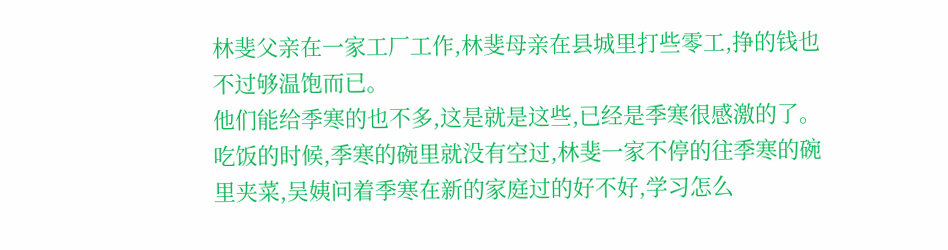林斐父亲在一家工厂工作,林斐母亲在县城里打些零工,挣的钱也不过够温饱而已。
他们能给季寒的也不多,这是就是这些,已经是季寒很感激的了。
吃饭的时候,季寒的碗里就没有空过,林斐一家不停的往季寒的碗里夹菜,吴姨问着季寒在新的家庭过的好不好,学习怎么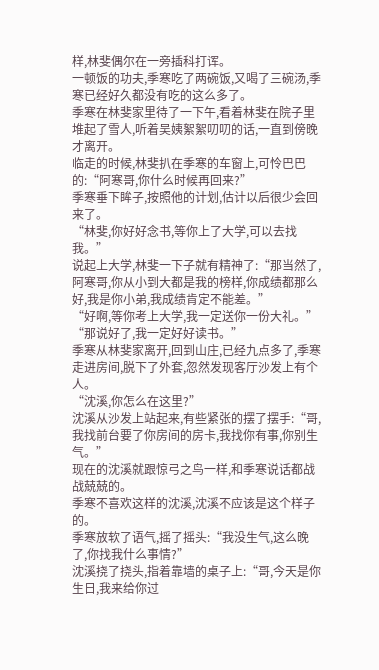样,林斐偶尔在一旁插科打诨。
一顿饭的功夫,季寒吃了两碗饭,又喝了三碗汤,季寒已经好久都没有吃的这么多了。
季寒在林斐家里待了一下午,看着林斐在院子里堆起了雪人,听着吴姨絮絮叨叨的话,一直到傍晚才离开。
临走的时候,林斐扒在季寒的车窗上,可怜巴巴的:“阿寒哥,你什么时候再回来?”
季寒垂下眸子,按照他的计划,估计以后很少会回来了。
“林斐,你好好念书,等你上了大学,可以去找我。”
说起上大学,林斐一下子就有精神了:“那当然了,阿寒哥,你从小到大都是我的榜样,你成绩都那么好,我是你小弟,我成绩肯定不能差。”
“好啊,等你考上大学,我一定送你一份大礼。”
“那说好了,我一定好好读书。”
季寒从林斐家离开,回到山庄,已经九点多了,季寒走进房间,脱下了外套,忽然发现客厅沙发上有个人。
“沈溪,你怎么在这里?”
沈溪从沙发上站起来,有些紧张的摆了摆手:“哥,我找前台要了你房间的房卡,我找你有事,你别生气。”
现在的沈溪就跟惊弓之鸟一样,和季寒说话都战战兢兢的。
季寒不喜欢这样的沈溪,沈溪不应该是这个样子的。
季寒放软了语气,摇了摇头:“我没生气,这么晚了,你找我什么事情?”
沈溪挠了挠头,指着靠墙的桌子上:“哥,今天是你生日,我来给你过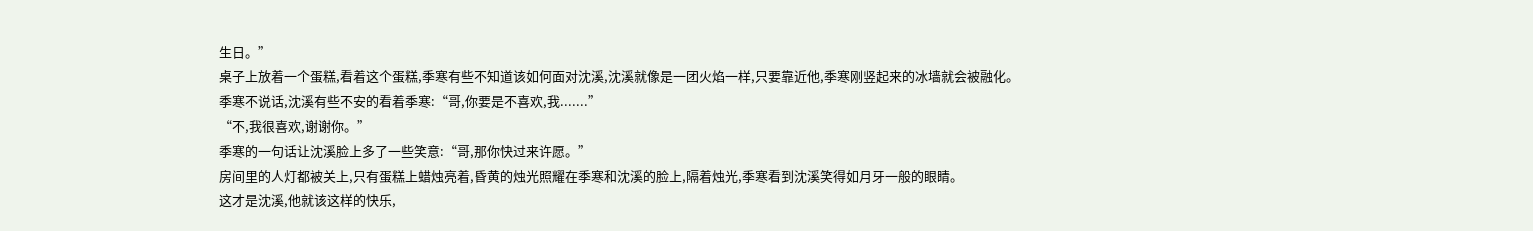生日。”
桌子上放着一个蛋糕,看着这个蛋糕,季寒有些不知道该如何面对沈溪,沈溪就像是一团火焰一样,只要靠近他,季寒刚竖起来的冰墙就会被融化。
季寒不说话,沈溪有些不安的看着季寒:“哥,你要是不喜欢,我.......”
“不,我很喜欢,谢谢你。”
季寒的一句话让沈溪脸上多了一些笑意:“哥,那你快过来许愿。”
房间里的人灯都被关上,只有蛋糕上蜡烛亮着,昏黄的烛光照耀在季寒和沈溪的脸上,隔着烛光,季寒看到沈溪笑得如月牙一般的眼睛。
这才是沈溪,他就该这样的快乐,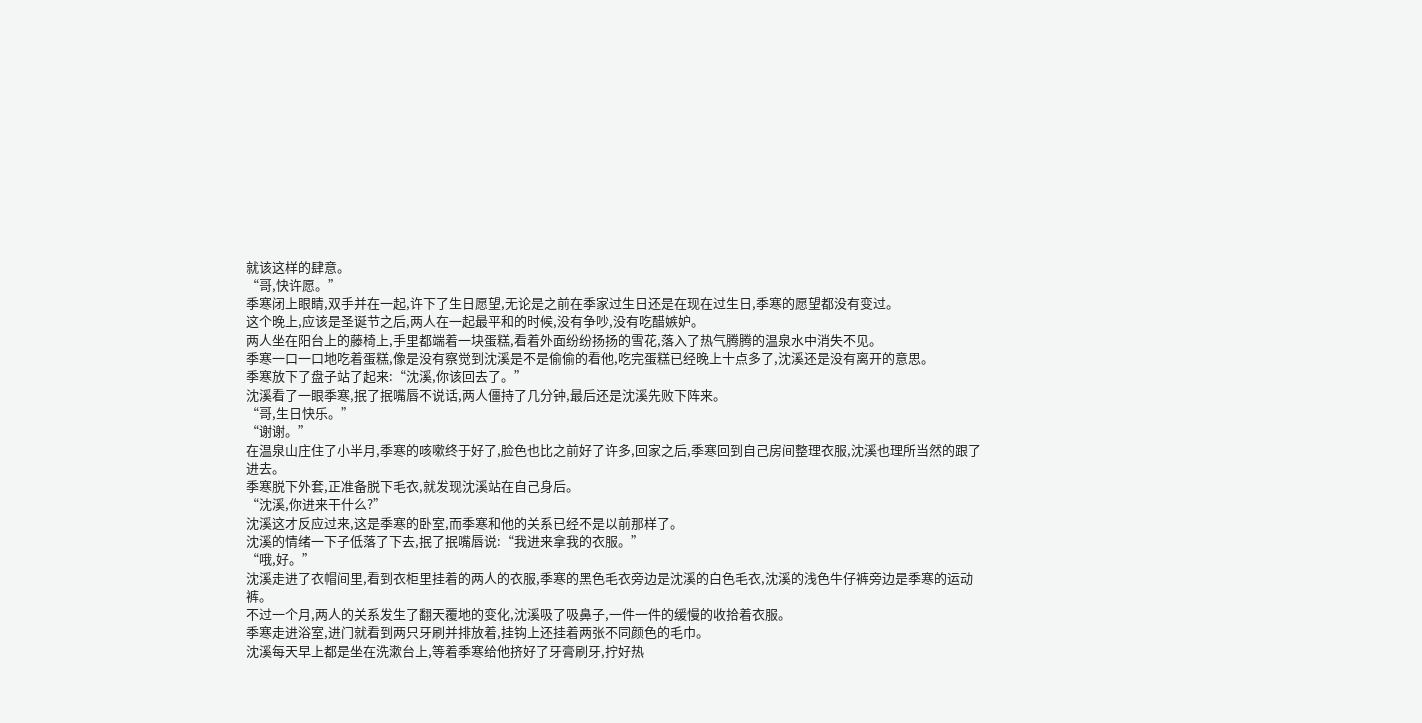就该这样的肆意。
“哥,快许愿。”
季寒闭上眼睛,双手并在一起,许下了生日愿望,无论是之前在季家过生日还是在现在过生日,季寒的愿望都没有变过。
这个晚上,应该是圣诞节之后,两人在一起最平和的时候,没有争吵,没有吃醋嫉妒。
两人坐在阳台上的藤椅上,手里都端着一块蛋糕,看着外面纷纷扬扬的雪花,落入了热气腾腾的温泉水中消失不见。
季寒一口一口地吃着蛋糕,像是没有察觉到沈溪是不是偷偷的看他,吃完蛋糕已经晚上十点多了,沈溪还是没有离开的意思。
季寒放下了盘子站了起来:“沈溪,你该回去了。”
沈溪看了一眼季寒,抿了抿嘴唇不说话,两人僵持了几分钟,最后还是沈溪先败下阵来。
“哥,生日快乐。”
“谢谢。”
在温泉山庄住了小半月,季寒的咳嗽终于好了,脸色也比之前好了许多,回家之后,季寒回到自己房间整理衣服,沈溪也理所当然的跟了进去。
季寒脱下外套,正准备脱下毛衣,就发现沈溪站在自己身后。
“沈溪,你进来干什么?”
沈溪这才反应过来,这是季寒的卧室,而季寒和他的关系已经不是以前那样了。
沈溪的情绪一下子低落了下去,抿了抿嘴唇说:“我进来拿我的衣服。”
“哦,好。”
沈溪走进了衣帽间里,看到衣柜里挂着的两人的衣服,季寒的黑色毛衣旁边是沈溪的白色毛衣,沈溪的浅色牛仔裤旁边是季寒的运动裤。
不过一个月,两人的关系发生了翻天覆地的变化,沈溪吸了吸鼻子,一件一件的缓慢的收拾着衣服。
季寒走进浴室,进门就看到两只牙刷并排放着,挂钩上还挂着两张不同颜色的毛巾。
沈溪每天早上都是坐在洗漱台上,等着季寒给他挤好了牙膏刷牙,拧好热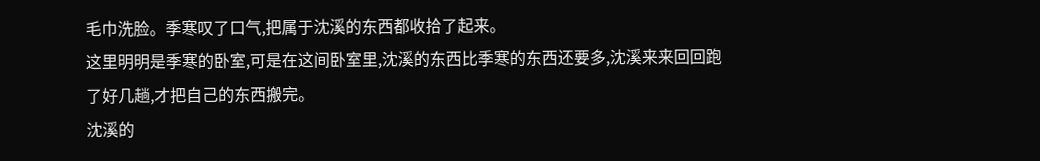毛巾洗脸。季寒叹了口气,把属于沈溪的东西都收拾了起来。
这里明明是季寒的卧室,可是在这间卧室里,沈溪的东西比季寒的东西还要多,沈溪来来回回跑了好几趟,才把自己的东西搬完。
沈溪的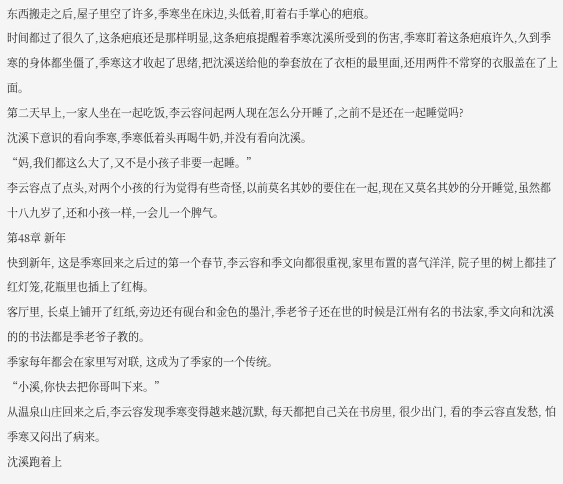东西搬走之后,屋子里空了许多,季寒坐在床边,头低着,盯着右手掌心的疤痕。
时间都过了很久了,这条疤痕还是那样明显,这条疤痕提醒着季寒沈溪所受到的伤害,季寒盯着这条疤痕许久,久到季寒的身体都坐僵了,季寒这才收起了思绪,把沈溪送给他的拳套放在了衣柜的最里面,还用两件不常穿的衣服盖在了上面。
第二天早上,一家人坐在一起吃饭,李云容问起两人现在怎么分开睡了,之前不是还在一起睡觉吗?
沈溪下意识的看向季寒,季寒低着头再喝牛奶,并没有看向沈溪。
“妈,我们都这么大了,又不是小孩子非要一起睡。”
李云容点了点头,对两个小孩的行为觉得有些奇怪,以前莫名其妙的要住在一起,现在又莫名其妙的分开睡觉,虽然都十八九岁了,还和小孩一样,一会儿一个脾气。
第48章 新年
快到新年, 这是季寒回来之后过的第一个春节,李云容和季文向都很重视,家里布置的喜气洋洋, 院子里的树上都挂了红灯笼,花瓶里也插上了红梅。
客厅里, 长桌上铺开了红纸,旁边还有砚台和金色的墨汁,季老爷子还在世的时候是江州有名的书法家,季文向和沈溪的的书法都是季老爷子教的。
季家每年都会在家里写对联, 这成为了季家的一个传统。
“小溪,你快去把你哥叫下来。”
从温泉山庄回来之后,李云容发现季寒变得越来越沉默, 每天都把自己关在书房里, 很少出门, 看的李云容直发愁, 怕季寒又闷出了病来。
沈溪跑着上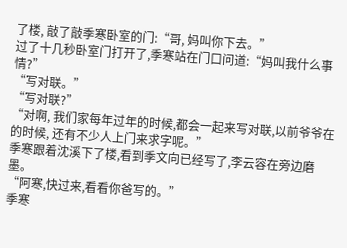了楼, 敲了敲季寒卧室的门:“哥, 妈叫你下去。”
过了十几秒卧室门打开了,季寒站在门口问道:“妈叫我什么事情?”
“写对联。”
“写对联?”
“对啊, 我们家每年过年的时候,都会一起来写对联,以前爷爷在的时候, 还有不少人上门来求字呢。”
季寒跟着沈溪下了楼,看到季文向已经写了,李云容在旁边磨墨。
“阿寒,快过来,看看你爸写的。”
季寒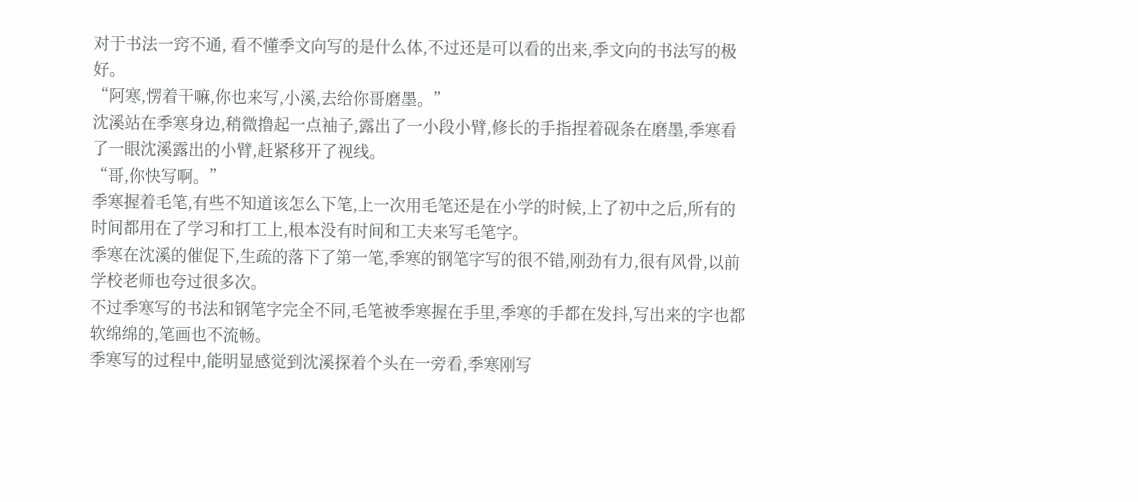对于书法一窍不通, 看不懂季文向写的是什么体,不过还是可以看的出来,季文向的书法写的极好。
“阿寒,愣着干嘛,你也来写,小溪,去给你哥磨墨。”
沈溪站在季寒身边,稍微撸起一点袖子,露出了一小段小臂,修长的手指捏着砚条在磨墨,季寒看了一眼沈溪露出的小臂,赶紧移开了视线。
“哥,你快写啊。”
季寒握着毛笔,有些不知道该怎么下笔,上一次用毛笔还是在小学的时候,上了初中之后,所有的时间都用在了学习和打工上,根本没有时间和工夫来写毛笔字。
季寒在沈溪的催促下,生疏的落下了第一笔,季寒的钢笔字写的很不错,刚劲有力,很有风骨,以前学校老师也夸过很多次。
不过季寒写的书法和钢笔字完全不同,毛笔被季寒握在手里,季寒的手都在发抖,写出来的字也都软绵绵的,笔画也不流畅。
季寒写的过程中,能明显感觉到沈溪探着个头在一旁看,季寒刚写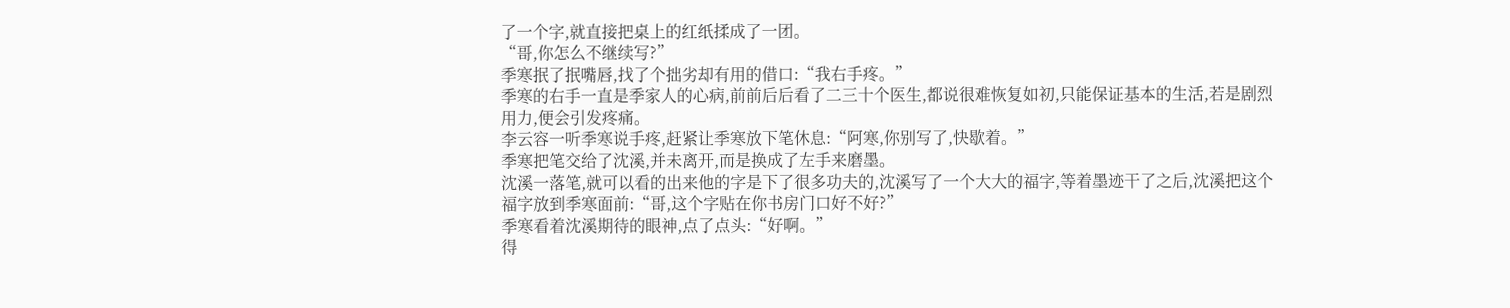了一个字,就直接把桌上的红纸揉成了一团。
“哥,你怎么不继续写?”
季寒抿了抿嘴唇,找了个拙劣却有用的借口:“我右手疼。”
季寒的右手一直是季家人的心病,前前后后看了二三十个医生,都说很难恢复如初,只能保证基本的生活,若是剧烈用力,便会引发疼痛。
李云容一听季寒说手疼,赶紧让季寒放下笔休息:“阿寒,你别写了,快歇着。”
季寒把笔交给了沈溪,并未离开,而是换成了左手来磨墨。
沈溪一落笔,就可以看的出来他的字是下了很多功夫的,沈溪写了一个大大的福字,等着墨迹干了之后,沈溪把这个福字放到季寒面前:“哥,这个字贴在你书房门口好不好?”
季寒看着沈溪期待的眼神,点了点头:“好啊。”
得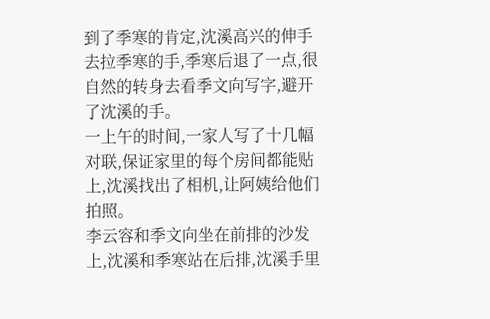到了季寒的肯定,沈溪高兴的伸手去拉季寒的手,季寒后退了一点,很自然的转身去看季文向写字,避开了沈溪的手。
一上午的时间,一家人写了十几幅对联,保证家里的每个房间都能贴上,沈溪找出了相机,让阿姨给他们拍照。
李云容和季文向坐在前排的沙发上,沈溪和季寒站在后排,沈溪手里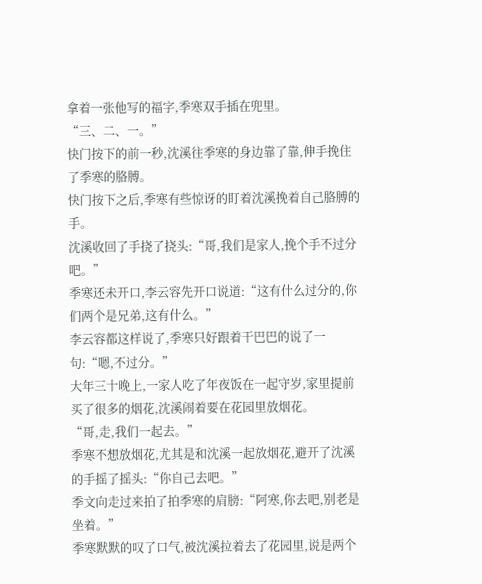拿着一张他写的福字,季寒双手插在兜里。
“三、二、一。”
快门按下的前一秒,沈溪往季寒的身边靠了靠,伸手挽住了季寒的胳膊。
快门按下之后,季寒有些惊讶的盯着沈溪挽着自己胳膊的手。
沈溪收回了手挠了挠头:“哥,我们是家人,挽个手不过分吧。”
季寒还未开口,李云容先开口说道:“这有什么过分的,你们两个是兄弟,这有什么。”
李云容都这样说了,季寒只好跟着干巴巴的说了一句:“嗯,不过分。”
大年三十晚上,一家人吃了年夜饭在一起守岁,家里提前买了很多的烟花,沈溪闹着要在花园里放烟花。
“哥,走,我们一起去。”
季寒不想放烟花,尤其是和沈溪一起放烟花,避开了沈溪的手摇了摇头:“你自己去吧。”
季文向走过来拍了拍季寒的肩膀:“阿寒,你去吧,别老是坐着。”
季寒默默的叹了口气,被沈溪拉着去了花园里,说是两个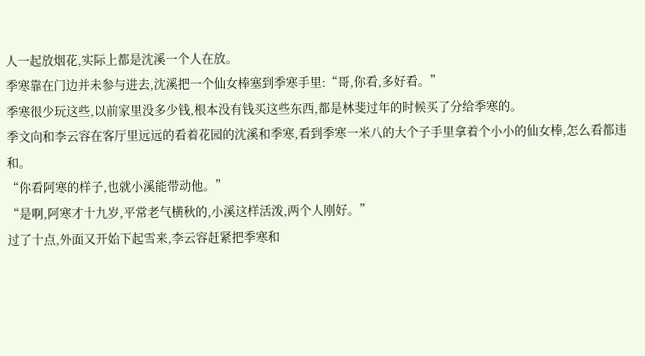人一起放烟花,实际上都是沈溪一个人在放。
季寒靠在门边并未参与进去,沈溪把一个仙女棒塞到季寒手里:“哥,你看,多好看。”
季寒很少玩这些,以前家里没多少钱,根本没有钱买这些东西,都是林斐过年的时候买了分给季寒的。
季文向和李云容在客厅里远远的看着花园的沈溪和季寒,看到季寒一米八的大个子手里拿着个小小的仙女棒,怎么看都违和。
“你看阿寒的样子,也就小溪能带动他。”
“是啊,阿寒才十九岁,平常老气横秋的,小溪这样活泼,两个人刚好。”
过了十点,外面又开始下起雪来,李云容赶紧把季寒和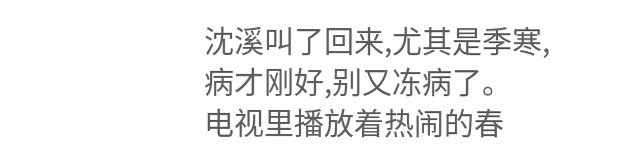沈溪叫了回来,尤其是季寒,病才刚好,别又冻病了。
电视里播放着热闹的春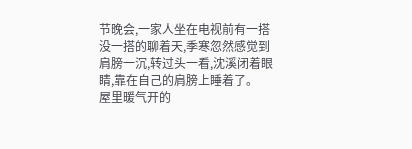节晚会,一家人坐在电视前有一搭没一搭的聊着天,季寒忽然感觉到肩膀一沉,转过头一看,沈溪闭着眼睛,靠在自己的肩膀上睡着了。
屋里暖气开的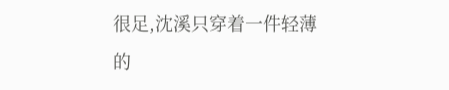很足,沈溪只穿着一件轻薄的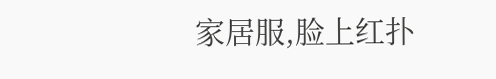家居服,脸上红扑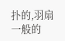扑的,羽扇一般的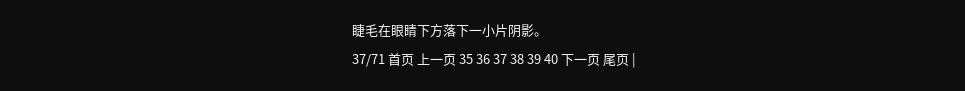睫毛在眼睛下方落下一小片阴影。
37/71 首页 上一页 35 36 37 38 39 40 下一页 尾页 |